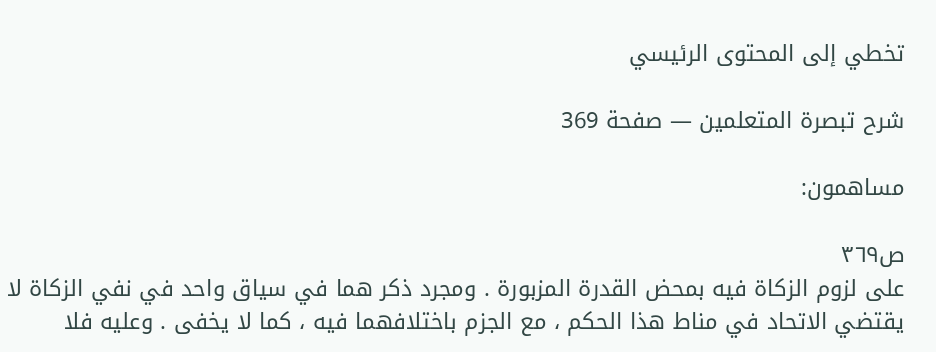تخطي إلى المحتوى الرئيسي

شرح تبصرة المتعلمين — صفحة 369

مساهمون:

ص٣٦٩
على لزوم الزكاة فيه بمحض القدرة المزبورة . ومجرد ذكر هما في سياق واحد في نفي الزكاة لا يقتضي الاتحاد في مناط هذا الحكم ، مع الجزم باختلافهما فيه ، كما لا يخفى . وعليه فلا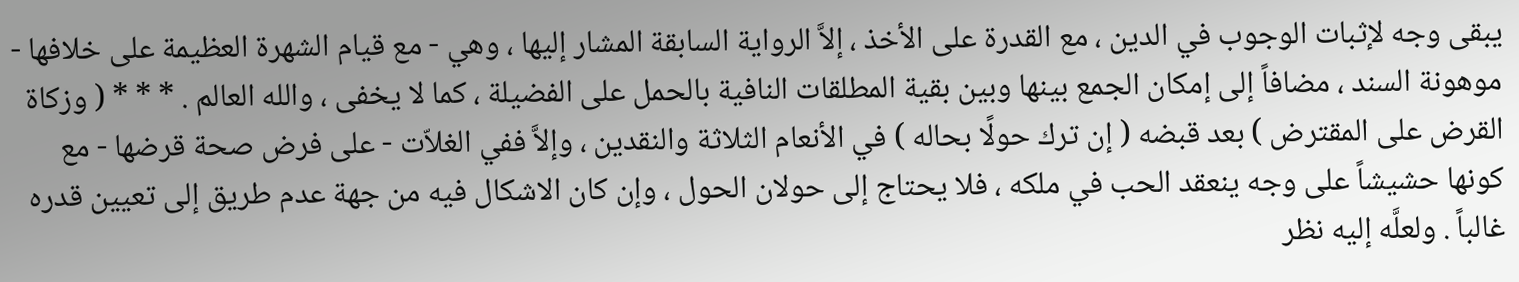يبقى وجه لإثبات الوجوب في الدين ، مع القدرة على الأخذ ، إلاَّ الرواية السابقة المشار إليها ، وهي - مع قيام الشهرة العظيمة على خلافها - موهونة السند ، مضافاً إلى إمكان الجمع بينها وبين بقية المطلقات النافية بالحمل على الفضيلة ، كما لا يخفى ، والله العالم . * * * ( وزكاة القرض على المقترض ) بعد قبضه ( إن ترك حولًا بحاله ) في الأنعام الثلاثة والنقدين ، وإلاَّ ففي الغلاّت - على فرض صحة قرضها - مع كونها حشيشاً على وجه ينعقد الحب في ملكه ، فلا يحتاج إلى حولان الحول ، وإن كان الاشكال فيه من جهة عدم طريق إلى تعيين قدره غالباً . ولعلَّه إليه نظر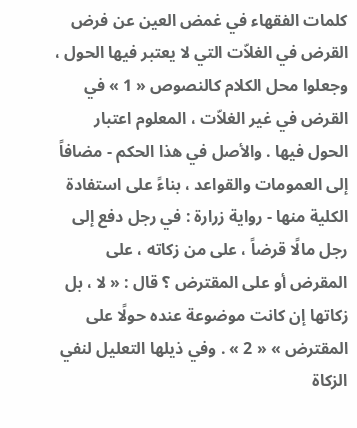كلمات الفقهاء في غمض العين عن فرض القرض في الغلاّت التي لا يعتبر فيها الحول ، وجعلوا محل الكلام كالنصوص « 1 » في القرض في غير الغلاّت ، المعلوم اعتبار الحول فيها . والأصل في هذا الحكم - مضافاً إلى العمومات والقواعد ، بناءً على استفادة الكلية منها - رواية زرارة : في رجل دفع إلى رجل مالًا قرضاً ، على من زكاته ، على المقرض أو على المقترض ؟ قال : « لا ، بل زكاتها إن كانت موضوعة عنده حولًا على المقترض » « 2 » . وفي ذيلها التعليل لنفي الزكاة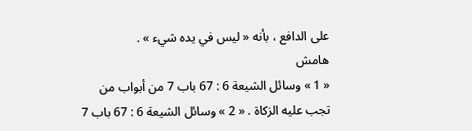على الدافع ، بأنه « ليس في يده شيء » .
هامش
« 1 » وسائل الشيعة 6 : 67 باب 7 من أبواب من تجب عليه الزكاة . « 2 » وسائل الشيعة 6 : 67 باب 7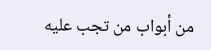من أبواب من تجب عليه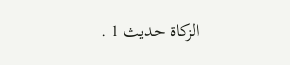الزكاة حديث 1 .